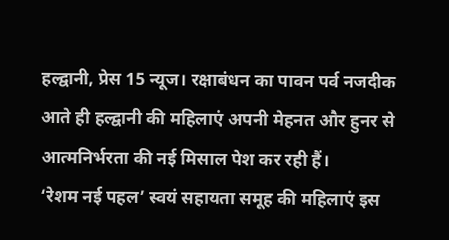हल्द्वानी, प्रेस 15 न्यूज। रक्षाबंधन का पावन पर्व नजदीक आते ही हल्द्वानी की महिलाएं अपनी मेहनत और हुनर से आत्मनिर्भरता की नई मिसाल पेश कर रही हैं।
‘रेशम नई पहल’ स्वयं सहायता समूह की महिलाएं इस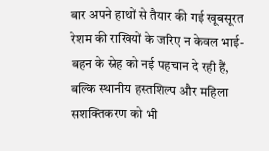बार अपने हाथों से तैयार की गई खूबसूरत रेशम की राखियों के जरिए न केवल भाई-बहन के स्नेह को नई पहचान दे रही हैं, बल्कि स्थानीय हस्तशिल्प और महिला सशक्तिकरण को भी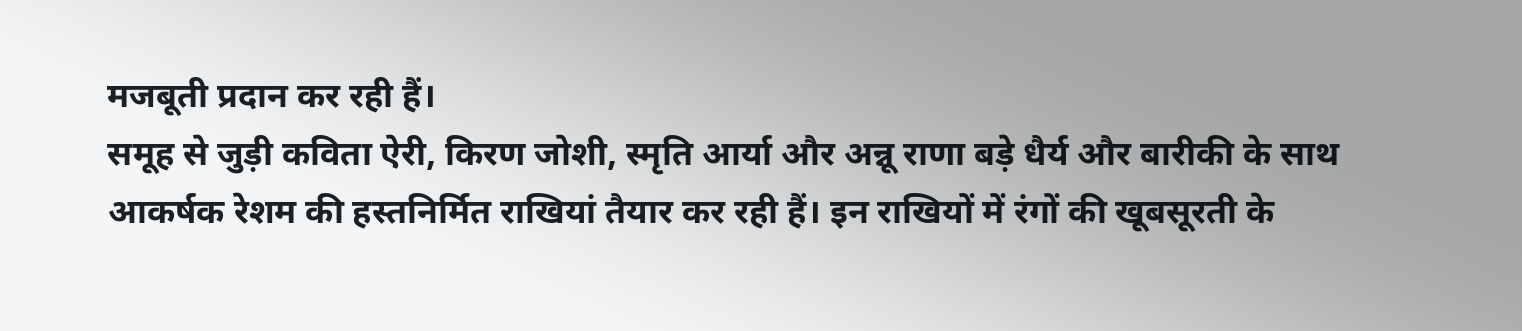मजबूती प्रदान कर रही हैं।
समूह से जुड़ी कविता ऐरी, किरण जोशी, स्मृति आर्या और अन्नू राणा बड़े धैर्य और बारीकी के साथ आकर्षक रेशम की हस्तनिर्मित राखियां तैयार कर रही हैं। इन राखियों में रंगों की खूबसूरती के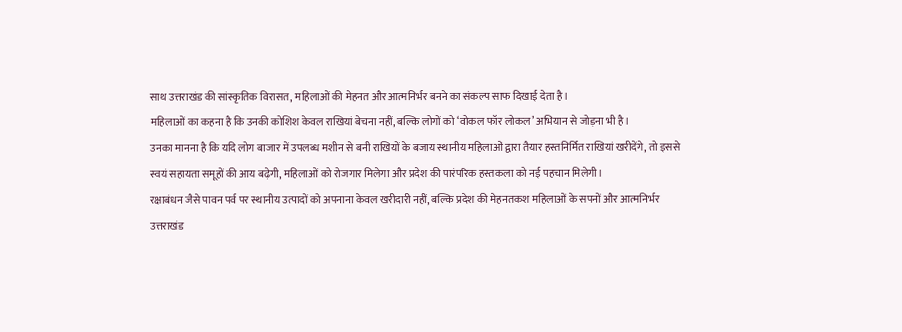साथ उत्तराखंड की सांस्कृतिक विरासत, महिलाओं की मेहनत और आत्मनिर्भर बनने का संकल्प साफ दिखाई देता है।
महिलाओं का कहना है कि उनकी कोशिश केवल राखियां बेचना नहीं, बल्कि लोगों को ‘वोकल फॉर लोकल’ अभियान से जोड़ना भी है।
उनका मानना है कि यदि लोग बाजार में उपलब्ध मशीन से बनी राखियों के बजाय स्थानीय महिलाओं द्वारा तैयार हस्तनिर्मित राखियां खरीदेंगे, तो इससे स्वयं सहायता समूहों की आय बढ़ेगी, महिलाओं को रोजगार मिलेगा और प्रदेश की पारंपरिक हस्तकला को नई पहचान मिलेगी।
रक्षाबंधन जैसे पावन पर्व पर स्थानीय उत्पादों को अपनाना केवल खरीदारी नहीं, बल्कि प्रदेश की मेहनतकश महिलाओं के सपनों और आत्मनिर्भर उत्तराखंड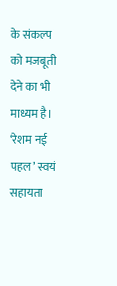के संकल्प को मजबूती देने का भी माध्यम है।
‘रेशम नई पहल’ स्वयं सहायता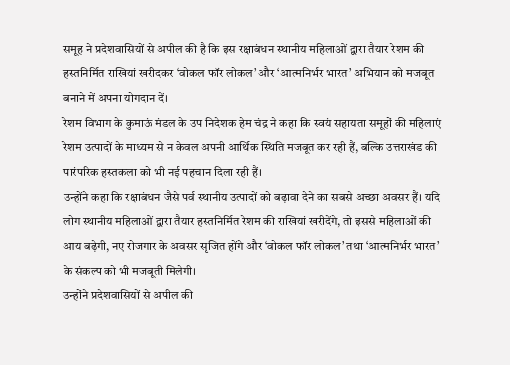समूह ने प्रदेशवासियों से अपील की है कि इस रक्षाबंधन स्थानीय महिलाओं द्वारा तैयार रेशम की हस्तनिर्मित राखियां खरीदकर ‘वोकल फॉर लोकल’ और ‘आत्मनिर्भर भारत’ अभियान को मजबूत बनाने में अपना योगदान दें।
रेशम विभाग के कुमाऊं मंडल के उप निदेशक हेम चंद्र ने कहा कि स्वयं सहायता समूहों की महिलाएं रेशम उत्पादों के माध्यम से न केवल अपनी आर्थिक स्थिति मजबूत कर रही हैं, बल्कि उत्तराखंड की पारंपरिक हस्तकला को भी नई पहचान दिला रही हैं।
उन्होंने कहा कि रक्षाबंधन जैसे पर्व स्थानीय उत्पादों को बढ़ावा देने का सबसे अच्छा अवसर हैं। यदि लोग स्थानीय महिलाओं द्वारा तैयार हस्तनिर्मित रेशम की राखियां खरीदेंगे, तो इससे महिलाओं की आय बढ़ेगी, नए रोजगार के अवसर सृजित होंगे और ‘वोकल फॉर लोकल’ तथा ‘आत्मनिर्भर भारत’ के संकल्प को भी मजबूती मिलेगी।
उन्होंने प्रदेशवासियों से अपील की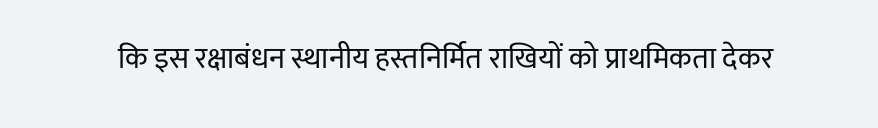कि इस रक्षाबंधन स्थानीय हस्तनिर्मित राखियों को प्राथमिकता देकर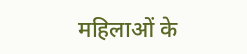महिलाओं के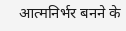आत्मनिर्भर बनने के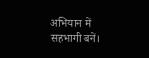अभियान में सहभागी बनें।